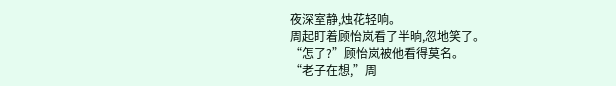夜深室静,烛花轻响。
周起盯着顾怡岚看了半晌,忽地笑了。
“怎了?”顾怡岚被他看得莫名。
“老子在想,”周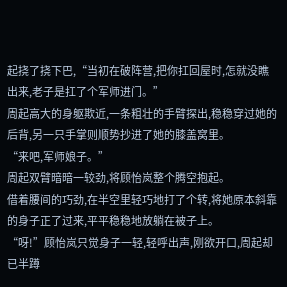起挠了挠下巴,“当初在破阵营,把你扛回屋时,怎就没瞧出来,老子是扛了个军师进门。”
周起高大的身躯欺近,一条粗壮的手臂探出,稳稳穿过她的后背,另一只手掌则顺势抄进了她的膝盖窝里。
“来吧,军师娘子。”
周起双臂暗暗一较劲,将顾怡岚整个腾空抱起。
借着腰间的巧劲,在半空里轻巧地打了个转,将她原本斜靠的身子正了过来,平平稳稳地放躺在被子上。
“呀!”顾怡岚只觉身子一轻,轻呼出声,刚欲开口,周起却已半蹲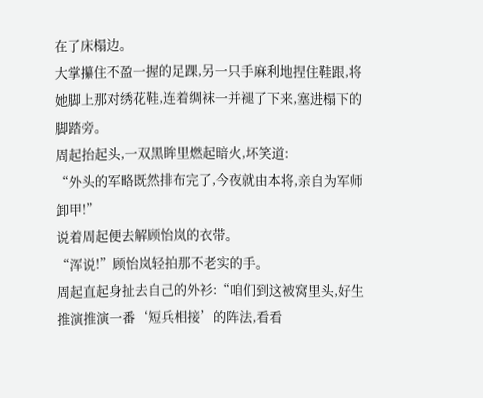在了床榻边。
大掌攥住不盈一握的足踝,另一只手麻利地捏住鞋跟,将她脚上那对绣花鞋,连着绸袜一并褪了下来,塞进榻下的脚踏旁。
周起抬起头,一双黑眸里燃起暗火,坏笑道:
“外头的军略既然排布完了,今夜就由本将,亲自为军师卸甲!”
说着周起便去解顾怡岚的衣带。
“浑说!”顾怡岚轻拍那不老实的手。
周起直起身扯去自己的外衫:“咱们到这被窝里头,好生推演推演一番‘短兵相接’的阵法,看看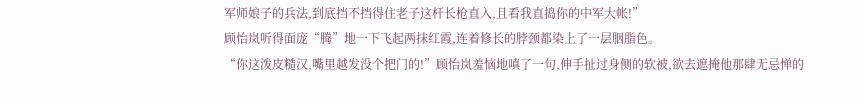军师娘子的兵法,到底挡不挡得住老子这杆长枪直入,且看我直捣你的中军大帐!”
顾怡岚听得面庞“腾”地一下飞起两抹红霞,连着修长的脖颈都染上了一层胭脂色。
“你这泼皮糙汉,嘴里越发没个把门的!”顾怡岚羞恼地嗔了一句,伸手扯过身侧的软被,欲去遮掩他那肆无忌惮的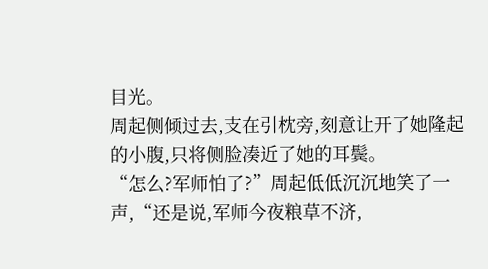目光。
周起侧倾过去,支在引枕旁,刻意让开了她隆起的小腹,只将侧脸凑近了她的耳鬓。
“怎么?军师怕了?”周起低低沉沉地笑了一声,“还是说,军师今夜粮草不济,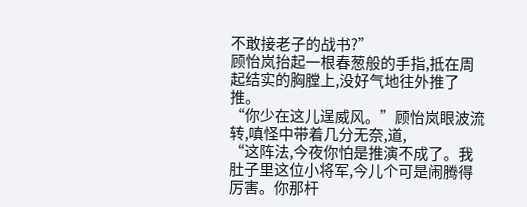不敢接老子的战书?”
顾怡岚抬起一根春葱般的手指,抵在周起结实的胸膛上,没好气地往外推了推。
“你少在这儿逞威风。”顾怡岚眼波流转,嗔怪中带着几分无奈,道,
“这阵法,今夜你怕是推演不成了。我肚子里这位小将军,今儿个可是闹腾得厉害。你那杆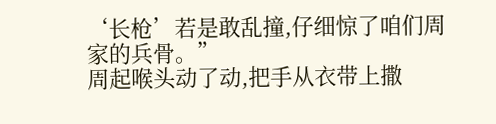‘长枪’若是敢乱撞,仔细惊了咱们周家的兵骨。”
周起喉头动了动,把手从衣带上撒